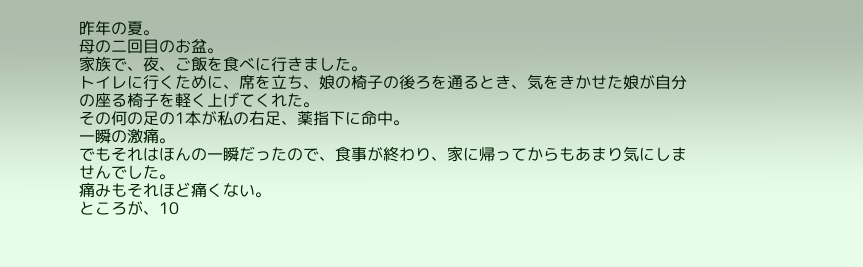昨年の夏。
母の二回目のお盆。
家族で、夜、ご飯を食べに行きました。
トイレに行くために、席を立ち、娘の椅子の後ろを通るとき、気をきかせた娘が自分の座る椅子を軽く上げてくれた。
その何の足の1本が私の右足、薬指下に命中。
一瞬の激痛。
でもそれはほんの一瞬だったので、食事が終わり、家に帰ってからもあまり気にしませんでした。
痛みもそれほど痛くない。
ところが、10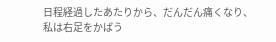日程経過したあたりから、だんだん痛くなり、私は右足をかばう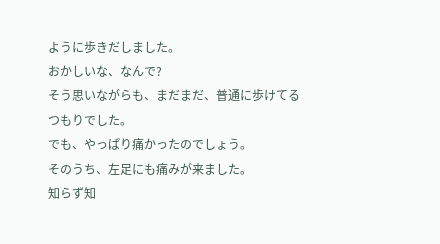ように歩きだしました。
おかしいな、なんで?
そう思いながらも、まだまだ、普通に歩けてるつもりでした。
でも、やっぱり痛かったのでしょう。
そのうち、左足にも痛みが来ました。
知らず知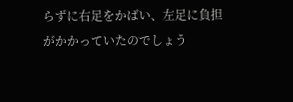らずに右足をかばい、左足に負担がかかっていたのでしょう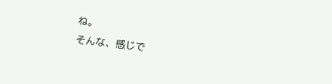ね。
そんな、感じで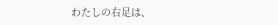わたしの右足は、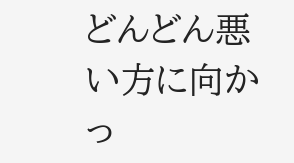どんどん悪い方に向かっ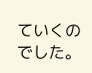ていくのでした。